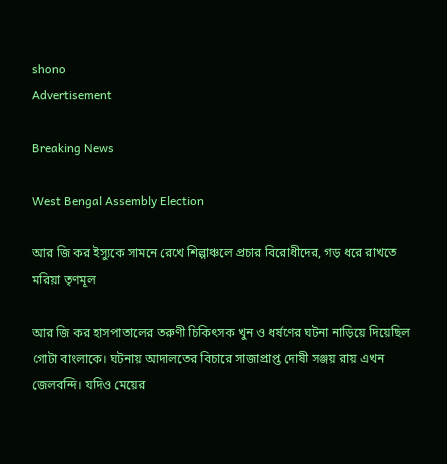shono
Advertisement

Breaking News

West Bengal Assembly Election

আর জি কর ইস্যুকে সামনে রেখে শিল্পাঞ্চলে প্রচার বিরোধীদের, গড় ধরে রাখতে মরিয়া তৃণমূল

আর জি কর হাসপাতালের তরুণী চিকিৎসক খুন ও ধর্ষণের ঘটনা নাড়িয়ে দিয়েছিল গোটা বাংলাকে। ঘটনায় আদালতের বিচারে সাজাপ্রাপ্ত দোষী সঞ্জয় রায় এখন জেলবন্দি। যদিও মেয়ের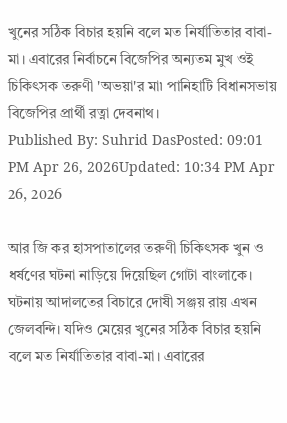খুনের সঠিক বিচার হয়নি বলে মত নির্যাতিতার বাবা-মা। এবারের নির্বাচনে বিজেপির অন্যতম মুখ ওই চিকিৎসক তরুণী 'অভয়া'র মা৷ পানিহাটি বিধানসভায় বিজেপির প্রার্থী রত্না দেবনাথ।
Published By: Suhrid DasPosted: 09:01 PM Apr 26, 2026Updated: 10:34 PM Apr 26, 2026

আর জি কর হাসপাতালের তরুণী চিকিৎসক খুন ও ধর্ষণের ঘটনা নাড়িয়ে দিয়েছিল গোটা বাংলাকে। ঘটনায় আদালতের বিচারে দোষী সঞ্জয় রায় এখন জেলবন্দি। যদিও মেয়ের খুনের সঠিক বিচার হয়নি বলে মত নির্যাতিতার বাবা-মা। এবারের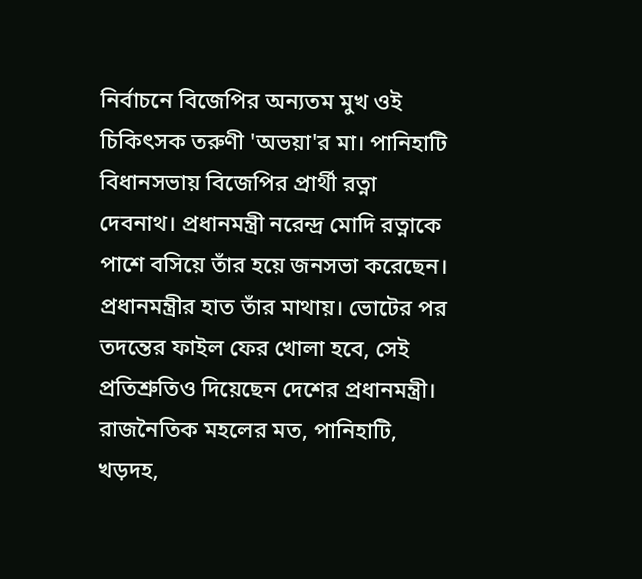নির্বাচনে বিজেপির অন্যতম মুখ ওই চিকিৎসক তরুণী 'অভয়া'র মা। পানিহাটি বিধানসভায় বিজেপির প্রার্থী রত্না দেবনাথ। প্রধানমন্ত্রী নরেন্দ্র মোদি রত্নাকে পাশে বসিয়ে তাঁর হয়ে জনসভা করেছেন। প্রধানমন্ত্রীর হাত তাঁর মাথায়। ভোটের পর তদন্তের ফাইল ফের খোলা হবে, সেই প্রতিশ্রুতিও দিয়েছেন দেশের প্রধানমন্ত্রী। রাজনৈতিক মহলের মত, পানিহাটি, খড়দহ,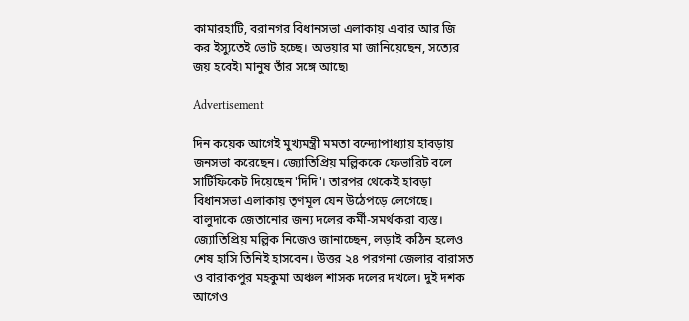কামারহাটি, বরানগর বিধানসভা এলাকায় এবার আর জি কর ইস্যুতেই ভোট হচ্ছে। অভয়ার মা জানিয়েছেন, সত্যের জয় হবেই৷ মানুষ তাঁর সঙ্গে আছে৷

Advertisement

দিন কয়েক আগেই মুখ্যমন্ত্রী মমতা বন্দ্যোপাধ্যায় হাবড়ায় জনসভা করেছেন। জ্যোতিপ্রিয় মল্লিককে ফেভারিট বলে সার্টিফিকেট দিয়েছেন 'দিদি'। তারপর থেকেই হাবড়া বিধানসভা এলাকায় তৃণমূল যেন উঠেপড়ে লেগেছে। বালুদাকে জেতানোর জন্য দলের কর্মী-সমর্থকরা ব্যস্ত। জ্যোতিপ্রিয় মল্লিক নিজেও জানাচ্ছেন, লড়াই কঠিন হলেও শেষ হাসি তিনিই হাসবেন। উত্তর ২৪ পরগনা জেলার বারাসত ও বারাকপুর মহকুমা অঞ্চল শাসক দলের দখলে। দুই দশক আগেও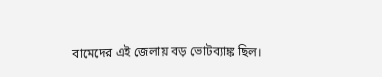বামেদের এই জেলায় বড় ভোটব্যাঙ্ক ছিল।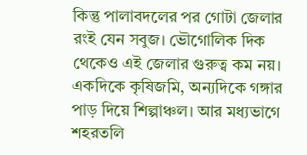কিন্তু পালাবদলের পর গোটা জেলার রংই যেন সবুজ। ভৌগোলিক দিক থেকেও এই জেলার গুরুত্ব কম নয়। একদিকে কৃষিজমি, অন্যদিকে গঙ্গার পাড় দিয়ে শিল্পাঞ্চল। আর মধ্যভাগে শহরতলি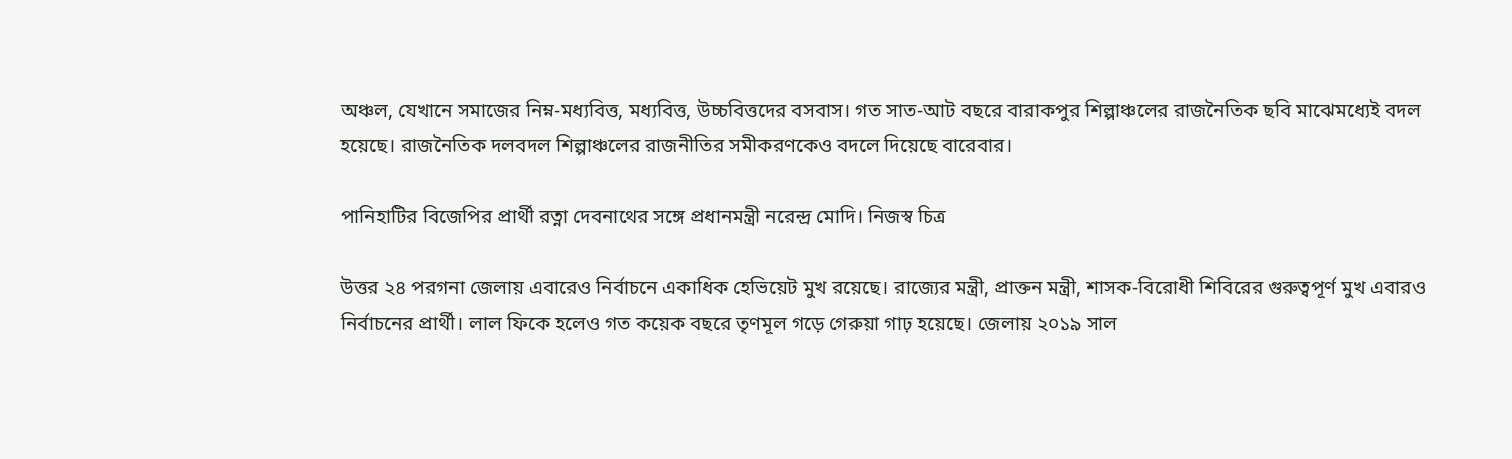অঞ্চল, যেখানে সমাজের নিম্ন-মধ্যবিত্ত, মধ্যবিত্ত, উচ্চবিত্তদের বসবাস। গত সাত-আট বছরে বারাকপুর শিল্পাঞ্চলের রাজনৈতিক ছবি মাঝেমধ্যেই বদল হয়েছে। রাজনৈতিক দলবদল শিল্পাঞ্চলের রাজনীতির সমীকরণকেও বদলে দিয়েছে বারেবার।

পানিহাটির বিজেপির প্রার্থী রত্না দেবনাথের সঙ্গে প্রধানমন্ত্রী নরেন্দ্র মোদি। নিজস্ব চিত্র

উত্তর ২৪ পরগনা জেলায় এবারেও নির্বাচনে একাধিক হেভিয়েট মুখ রয়েছে। রাজ্যের মন্ত্রী, প্রাক্তন মন্ত্রী, শাসক-বিরোধী শিবিরের গুরুত্বপূর্ণ মুখ এবারও নির্বাচনের প্রার্থী। লাল ফিকে হলেও গত কয়েক বছরে তৃণমূল গড়ে গেরুয়া গাঢ় হয়েছে। জেলায় ২০১৯ সাল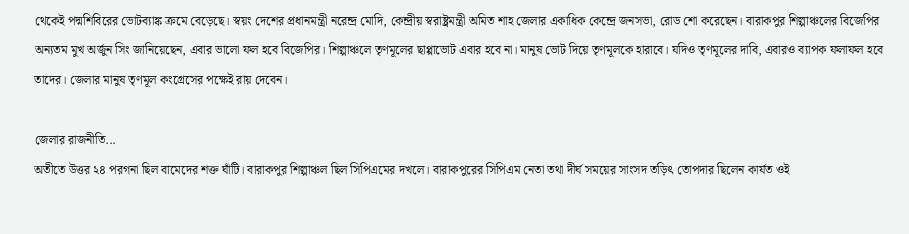থেকেই পদ্মশিবিরের ভোটব্যাঙ্ক ক্রমে বেড়েছে। স্বয়ং দেশের প্রধানমন্ত্রী নরেন্দ্র মোদি, কেন্দ্রীয় স্বরাষ্ট্রমন্ত্রী অমিত শাহ জেলার একাধিক কেন্দ্রে জনসভা, রোড শো করেছেন। বারাকপুর শিল্পাঞ্চলের বিজেপির অন্যতম মুখ অর্জুন সিং জানিয়েছেন, এবার ভালো ফল হবে বিজেপির। শিল্পাঞ্চলে তৃণমূলের ছাপ্পাভোট এবার হবে না। মানুষ ভোট দিয়ে তৃণমূলকে হারাবে। যদিও তৃণমূলের দাবি, এবারও ব্যাপক ফলাফল হবে তাদের। জেলার মানুষ তৃণমূল কংগ্রেসের পক্ষেই রায় দেবেন।

জেলার রাজনীতি...
অতীতে উত্তর ২৪ পরগনা ছিল বামেদের শক্ত ঘাঁটি। বারাকপুর শিল্পাঞ্চল ছিল সিপিএমের দখলে। বারাকপুরের সিপিএম নেতা তথা দীর্ঘ সময়ের সাংসদ তড়িৎ তোপদার ছিলেন কার্যত ওই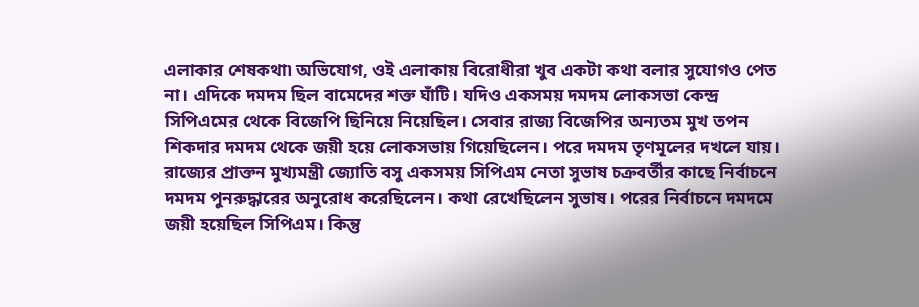এলাকার শেষকথা৷ অভিযোগ, ওই এলাকায় বিরোধীরা খুব একটা কথা বলার সুযোগও পেত না। এদিকে দমদম ছিল বামেদের শক্ত ঘাঁটি। যদিও একসময় দমদম লোকসভা কেন্দ্র সিপিএমের থেকে বিজেপি ছিনিয়ে নিয়েছিল। সেবার রাজ্য বিজেপির অন্যতম মুখ তপন শিকদার দমদম থেকে জয়ী হয়ে লোকসভায় গিয়েছিলেন। পরে দমদম তৃণমূলের দখলে যায়। রাজ্যের প্রাক্তন মুখ্যমন্ত্রী জ্যোতি বসু একসময় সিপিএম নেতা সুভাষ চক্রবর্তীর কাছে নির্বাচনে দমদম পুনরুদ্ধারের অনুরোধ করেছিলেন। কথা রেখেছিলেন সুভাষ। পরের নির্বাচনে দমদমে জয়ী হয়েছিল সিপিএম। কিন্তু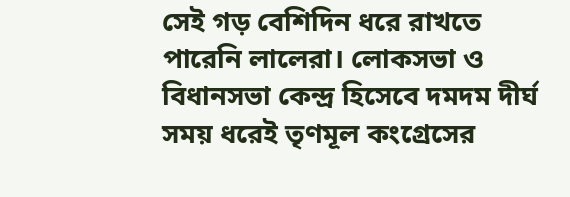সেই গড় বেশিদিন ধরে রাখতে পারেনি লালেরা। লোকসভা ও বিধানসভা কেন্দ্র হিসেবে দমদম দীর্ঘ সময় ধরেই তৃণমূল কংগ্রেসের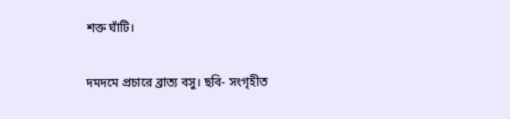শক্ত ঘাঁটি।

দমদমে প্রচারে ব্রাত্য বসু। ছবি- সংগৃহীত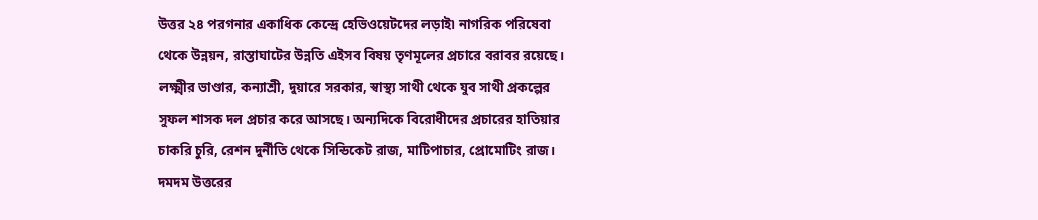উত্তর ২৪ পরগনার একাধিক কেন্দ্রে হেভিওয়েটদের লড়াই৷ নাগরিক পরিষেবা থেকে উন্নয়ন, রাস্তাঘাটের উন্নতি এইসব বিষয় তৃণমূলের প্রচারে বরাবর রয়েছে। লক্ষ্মীর ভাণ্ডার, কন্যাশ্রী, দুয়ারে সরকার, স্বাস্থ্য সাথী থেকে যুব সাথী প্রকল্পের সুফল শাসক দল প্রচার করে আসছে। অন্যদিকে বিরোধীদের প্রচারের হাতিয়ার চাকরি চুরি, রেশন দুর্নীতি থেকে সিন্ডিকেট রাজ, মাটিপাচার, প্রোমোটিং রাজ। দমদম উত্তরের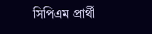সিপিএম প্রার্থী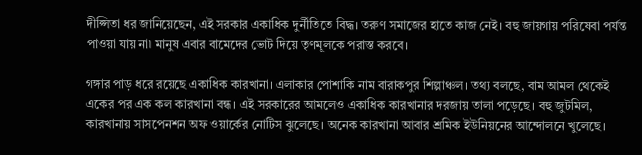দীপ্সিতা ধর জানিয়েছেন, এই সরকার একাধিক দুর্নীতিতে বিদ্ধ। তরুণ সমাজের হাতে কাজ নেই। বহু জায়গায় পরিষেবা পর্যন্ত পাওয়া যায় না৷ মানুষ এবার বামেদের ভোট দিয়ে তৃণমূলকে পরাস্ত করবে।

গঙ্গার পাড় ধরে রয়েছে একাধিক কারখানা। এলাকার পোশাকি নাম বারাকপুর শিল্পাঞ্চল। তথ্য বলছে, বাম আমল থেকেই একের পর এক কল কারখানা বন্ধ। এই সরকারের আমলেও একাধিক কারখানার দরজায় তালা পড়েছে। বহু জুটমিল, কারখানায় সাসপেনশন অফ ওয়ার্কের নোটিস ঝুলেছে। অনেক কারখানা আবার শ্রমিক ইউনিয়নের আন্দোলনে খুলেছে।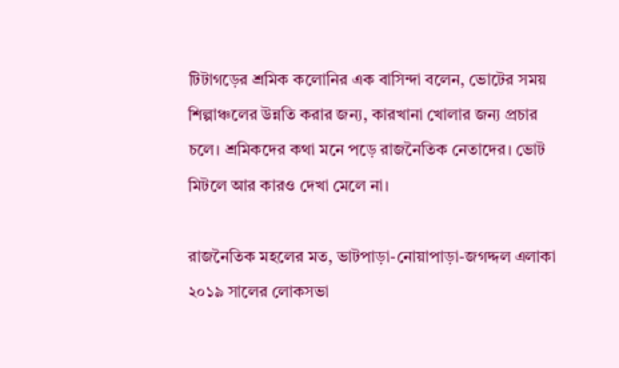টিটাগড়ের শ্রমিক কলোনির এক বাসিন্দা বলেন, ভোটের সময় শিল্পাঞ্চলের উন্নতি করার জন্য, কারখানা খোলার জন্য প্রচার চলে। শ্রমিকদের কথা মনে পড়ে রাজনৈতিক নেতাদের। ভোট মিটলে আর কারও দেখা মেলে না।

রাজনৈতিক মহলের মত, ভাটপাড়া-নোয়াপাড়া-জগদ্দল এলাকা ২০১৯ সালের লোকসভা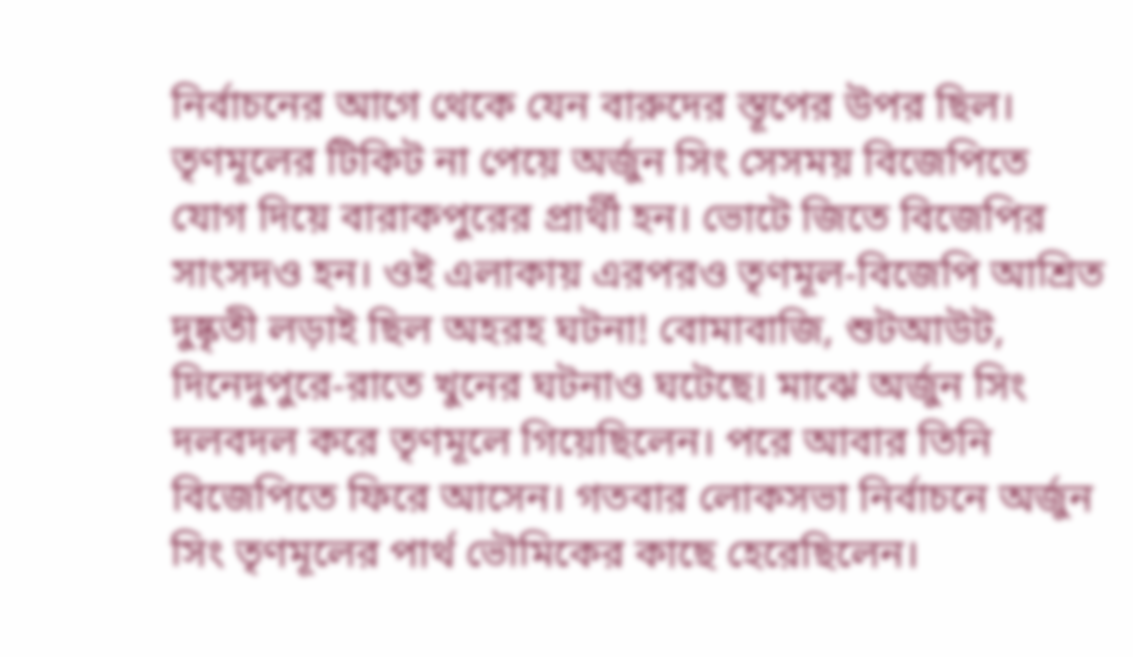নির্বাচনের আগে থেকে যেন বারুদের স্তূপের উপর ছিল। তৃণমূলের টিকিট না পেয়ে অর্জুন সিং সেসময় বিজেপিতে যোগ দিয়ে বারাকপুরের প্রার্থী হন। ভোটে জিতে বিজেপির সাংসদও হন। ওই এলাকায় এরপরও তৃণমূল-বিজেপি আশ্রিত দুষ্কৃতী লড়াই ছিল অহরহ ঘটনা! বোমাবাজি, শুটআউট, দিনেদুপুরে-রাতে খুনের ঘটনাও ঘটেছে। মাঝে অর্জুন সিং দলবদল করে তৃণমূলে গিয়েছিলেন। পরে আবার তিনি বিজেপিতে ফিরে আসেন। গতবার লোকসভা নির্বাচনে অর্জুন সিং তৃণমূলের পার্থ ভৌমিকের কাছে হেরেছিলেন।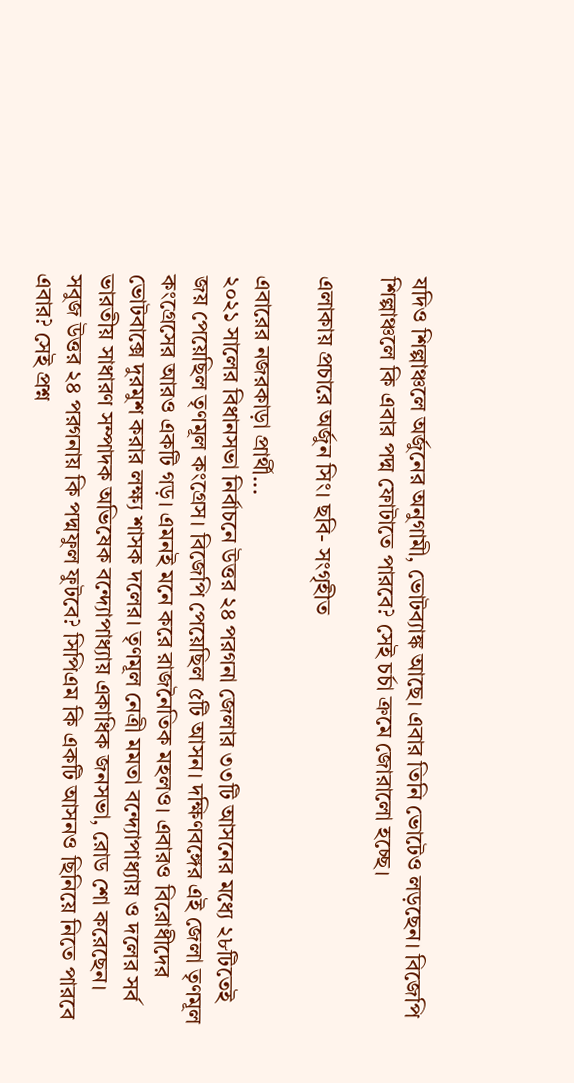যদিও শিল্পাঞ্চলে অর্জুনের অনুগামী, ভোটব্যাঙ্ক আছে। এবার তিনি ভোটেও লড়ছেন। বিজেপি শিল্পাঞ্চলে কি এবার পদ্ম ফোটাতে পারবে? সেই চর্চা ক্রমে জোরালো হচ্ছে।

এলাকায় প্রচারে অর্জুন সিং। ছবি- সংগৃহীত

এবারের নজরকাড়া প্রার্থী...
২০২১ সালের বিধানসভা নির্বাচনে উত্তর ২৪ পরগনা জেলার ৩৩টি আসনের মধ্যে ২৮টিতেই জয় পেয়েছিল তৃণমূল কংগ্রেস। বিজেপি পেয়েছিল ৫টি আসন। দক্ষিণবঙ্গের এই জেলা তৃণমূল কংগ্রেসের আরও একটি গড়। এমনই মনে করে রাজনৈতিক মহলও। এবারও বিরোধীদের ভোটবাক্সে দুরমুশ করার লক্ষ্য শাসক দলের। তৃণমূল নেত্রী মমতা বন্দ্যোপাধ্যায় ও দলের সর্ব ভারতীয় সাধারণ সম্পাদক অভিষেক বন্দ্যোপাধ্যায় একাধিক জনসভা, রোড শো করেছেন। সবুজ উত্তর ২৪ পরগনায় কি পদ্মফুল ফুটবে? সিপিএম কি একটি আসনও ছিনিয়ে নিতে পারবে এবার? সেই প্রশ্ন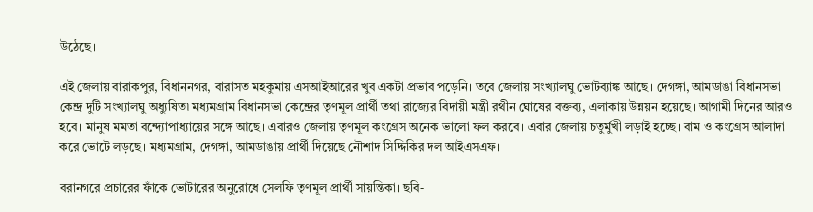উঠেছে।

এই জেলায় বারাকপুর, বিধাননগর, বারাসত মহকুমায় এসআইআরের খুব একটা প্রভাব পড়েনি। তবে জেলায় সংখ্যালঘু ভোটব্যাঙ্ক আছে। দেগঙ্গা, আমডাঙা বিধানসভা কেন্দ্র দুটি সংখ্যালঘু অধ্যুষিত৷ মধ্যমগ্রাম বিধানসভা কেন্দ্রের তৃণমূল প্রার্থী তথা রাজ্যের বিদায়ী মন্ত্রী রথীন ঘোষের বক্তব্য, এলাকায় উন্নয়ন হয়েছে। আগামী দিনের আরও হবে। মানুষ মমতা বন্দ্যোপাধ্যায়ের সঙ্গে আছে। এবারও জেলায় তৃণমূল কংগ্রেস অনেক ভালো ফল করবে। এবার জেলায় চতুর্মুখী লড়াই হচ্ছে। বাম ও কংগ্রেস আলাদা করে ভোটে লড়ছে। মধ্যমগ্রাম, দেগঙ্গা, আমডাঙায় প্রার্থী দিয়েছে নৌশাদ সিদ্দিকির দল আইএসএফ।

বরানগরে প্রচারের ফাঁকে ভোটারের অনুরোধে সেলফি তৃণমূল প্রার্থী সায়ন্তিকা। ছবি-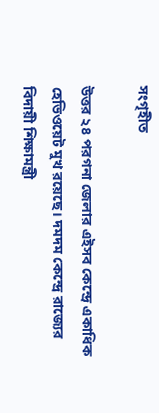সংগৃহীত

উত্তর ২৪ পরগনা জেলার এইসব কেন্দ্রে একাধিক হেভিওয়েট মুখ রয়েছে। দমদম কেন্দ্রে রাজ্যের বিদায়ী শিক্ষামন্ত্রী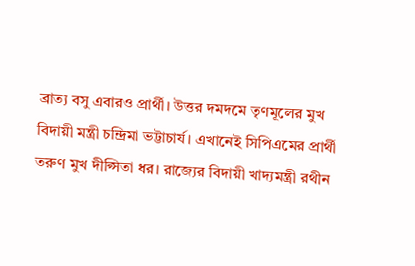ব্রাত্য বসু এবারও প্রার্থী। উত্তর দমদমে তৃণমূলের মুখ বিদায়ী মন্ত্রী চন্দ্রিমা ভট্টাচার্য। এখানেই সিপিএমের প্রার্থী তরুণ মুখ দীপ্সিতা ধর। রাজ্যের বিদায়ী খাদ্যমন্ত্রী রথীন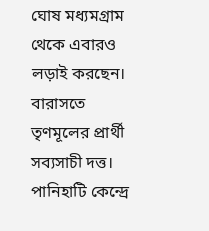ঘোষ মধ্যমগ্রাম থেকে এবারও লড়াই করছেন। বারাসতে তৃণমূলের প্রার্থী সব্যসাচী দত্ত। পানিহাটি কেন্দ্রে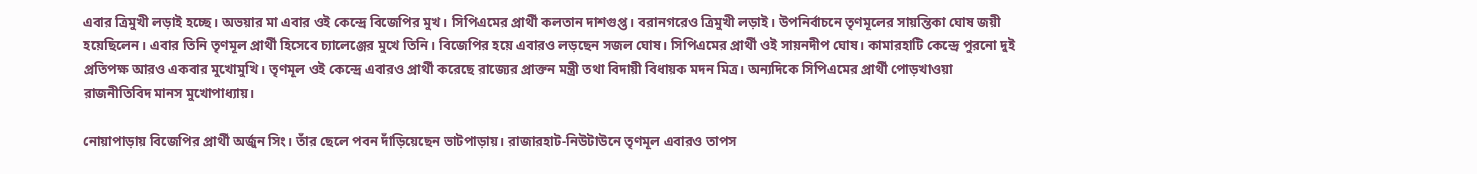এবার ত্রিমুখী লড়াই হচ্ছে। অভয়ার মা এবার ওই কেন্দ্রে বিজেপির মুখ। সিপিএমের প্রার্থী কলতান দাশগুপ্ত। বরানগরেও ত্রিমুখী লড়াই। উপনির্বাচনে তৃণমূলের সায়ন্তিকা ঘোষ জয়ী হয়েছিলেন। এবার তিনি তৃণমূল প্রার্থী হিসেবে চ্যালেঞ্জের মুখে তিনি। বিজেপির হয়ে এবারও লড়ছেন সজল ঘোষ। সিপিএমের প্রার্থী ওই সায়নদীপ ঘোষ। কামারহাটি কেন্দ্রে পুরনো দুই প্রতিপক্ষ আরও একবার মুখোমুখি। তৃণমূল ওই কেন্দ্রে এবারও প্রার্থী করেছে রাজ্যের প্রাক্তন মন্ত্রী তথা বিদায়ী বিধায়ক মদন মিত্র। অন্যদিকে সিপিএমের প্রার্থী পোড়খাওয়া রাজনীতিবিদ মানস মুখোপাধ্যায়।

নোয়াপাড়ায় বিজেপির প্রার্থী অর্জুন সিং। তাঁর ছেলে পবন দাঁড়িয়েছেন ভাটপাড়ায়। রাজারহাট-নিউটাউনে তৃণমূল এবারও তাপস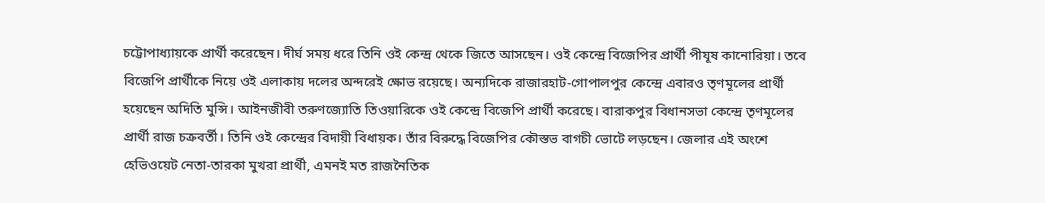চট্টোপাধ্যায়কে প্রার্থী করেছেন। দীর্ঘ সময় ধরে তিনি ওই কেন্দ্র থেকে জিতে আসছেন। ওই কেন্দ্রে বিজেপির প্রার্থী পীযূষ কানোরিয়া। তবে বিজেপি প্রার্থীকে নিয়ে ওই এলাকায় দলের অন্দরেই ক্ষোভ রয়েছে। অন্যদিকে রাজারহাট-গোপালপুর কেন্দ্রে এবারও তৃণমূলের প্রার্থী হয়েছেন অদিতি মুন্সি। আইনজীবী তরুণজ্যোতি তিওয়ারিকে ওই কেন্দ্রে বিজেপি প্রার্থী করেছে। বারাকপুর বিধানসভা কেন্দ্রে তৃণমূলের প্রার্থী রাজ চক্রবর্তী। তিনি ওই কেন্দ্রের বিদায়ী বিধায়ক। তাঁর বিরুদ্ধে বিজেপির কৌস্তভ বাগচী ভোটে লড়ছেন। জেলার এই অংশে হেভিওয়েট নেতা-তারকা মুখরা প্রার্থী, এমনই মত রাজনৈতিক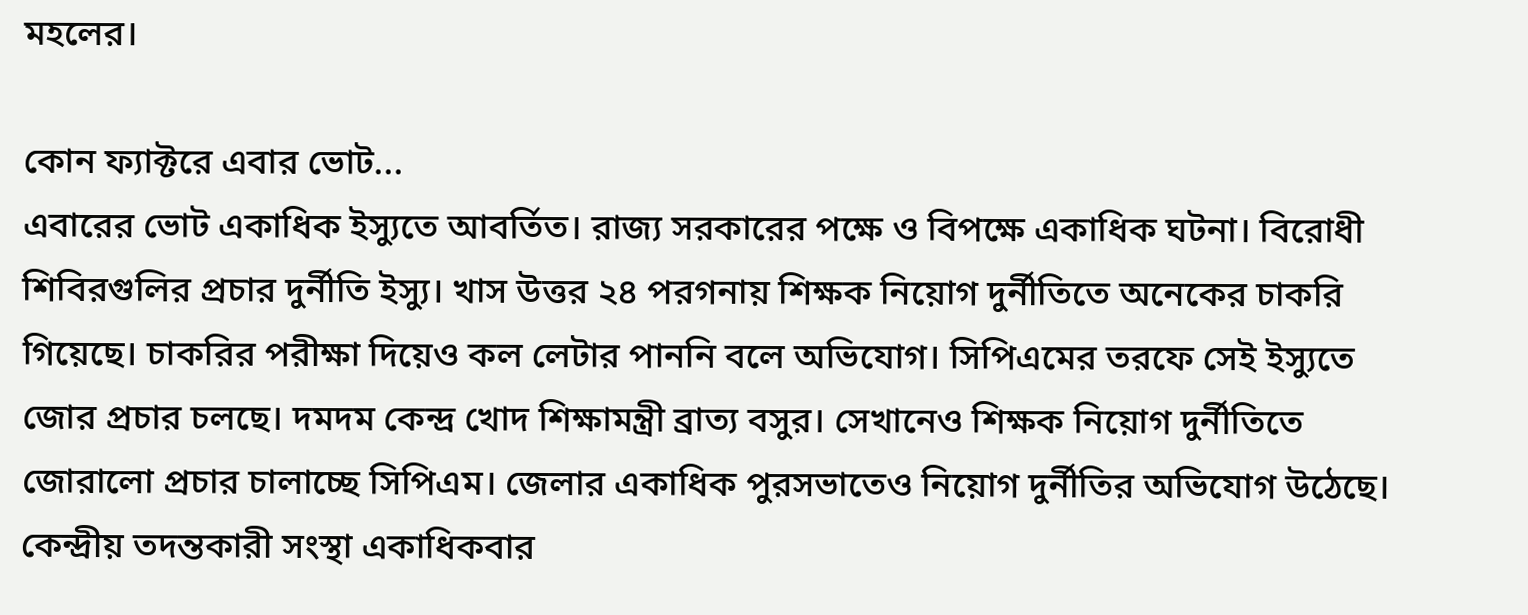মহলের।

কোন ফ্যাক্টরে এবার ভোট...
এবারের ভোট একাধিক ইস্যুতে আবর্তিত। রাজ্য সরকারের পক্ষে ও বিপক্ষে একাধিক ঘটনা। বিরোধী শিবিরগুলির প্রচার দুর্নীতি ইস্যু। খাস উত্তর ২৪ পরগনায় শিক্ষক নিয়োগ দুর্নীতিতে অনেকের চাকরি গিয়েছে। চাকরির পরীক্ষা দিয়েও কল লেটার পাননি বলে অভিযোগ। সিপিএমের তরফে সেই ইস্যুতে জোর প্রচার চলছে। দমদম কেন্দ্র খোদ শিক্ষামন্ত্রী ব্রাত্য বসুর। সেখানেও শিক্ষক নিয়োগ দুর্নীতিতে জোরালো প্রচার চালাচ্ছে সিপিএম। জেলার একাধিক পুরসভাতেও নিয়োগ দুর্নীতির অভিযোগ উঠেছে। কেন্দ্রীয় তদন্তকারী সংস্থা একাধিকবার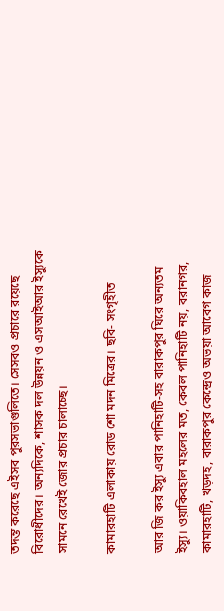তদন্ত করেছে এইসব পুরসভাগুলিতে। সেসবও প্রচারে রয়েছে বিরোধীদের। অন্যদিকে, শাসক দল উন্নয়ন ও এসআইআর ইস্যুকে সামনে রেখেই জোর প্রচার চালাচ্ছে।

কামারহাটি এলাকায় রোড শো মদন মিত্রের। ছবি- সংগৃহীত

আর জি কর ইস্যু এবার পানিহাটি-সহ বারাকপুর ঘিরে অন্যতম ইস্যু। ওয়াকিবহাল মহলের মত, কেবল পানিহাটি নয়, বরানগর, কামারহাটি, খড়দহ, বারাকপুর কেন্দ্রেও অভয়া আবেগ কাজ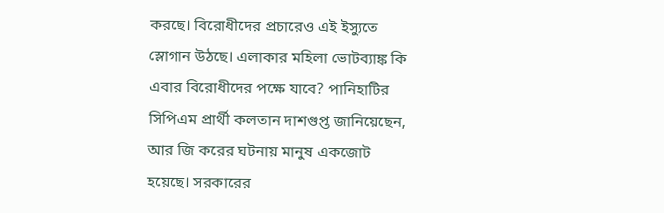করছে। বিরোধীদের প্রচারেও এই ইস্যুতে স্লোগান উঠছে। এলাকার মহিলা ভোটব্যাঙ্ক কি এবার বিরোধীদের পক্ষে যাবে? পানিহাটির সিপিএম প্রার্থী কলতান দাশগুপ্ত জানিয়েছেন, আর জি করের ঘটনায় মানুষ একজোট হয়েছে। সরকারের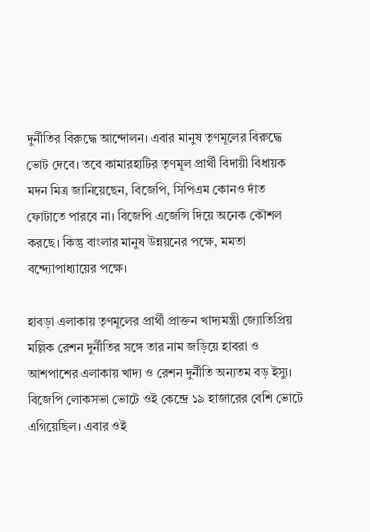দুর্নীতির বিরুদ্ধে আন্দোলন। এবার মানুষ তৃণমূলের বিরুদ্ধে ভোট দেবে। তবে কামারহাটির তৃণমূল প্রার্থী বিদায়ী বিধায়ক মদন মিত্র জানিয়েছেন, বিজেপি, সিপিএম কোনও দাঁত ফোটাতে পারবে না। বিজেপি এজেন্সি দিয়ে অনেক কৌশল করছে। কিন্তু বাংলার মানুষ উন্নয়নের পক্ষে, মমতা বন্দ্যোপাধ্যায়ের পক্ষে।

হাবড়া এলাকায় তৃণমূলের প্রার্থী প্রাক্তন খাদ্যমন্ত্রী জ্যোতিপ্রিয় মল্লিক রেশন দুর্নীতির সঙ্গে তার নাম জড়িয়ে হাবরা ও আশপাশের এলাকায় খাদ্য ও রেশন দুর্নীতি অন্যতম বড় ইস্যু। বিজেপি লোকসভা ভোটে ওই কেন্দ্রে ১৯ হাজারের বেশি ভোটে এগিয়েছিল। এবার ওই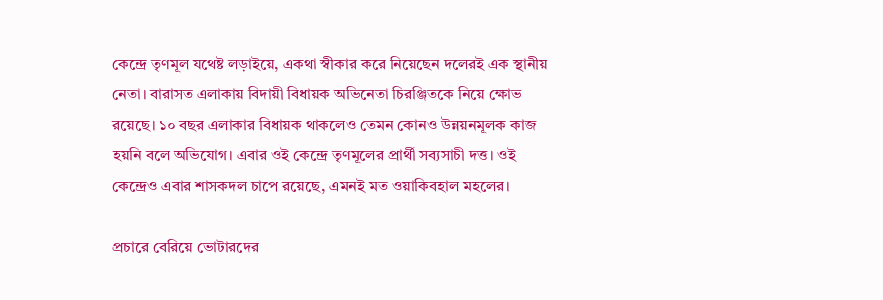কেন্দ্রে তৃণমূল যথেষ্ট লড়াইয়ে, একথা স্বীকার করে নিয়েছেন দলেরই এক স্থানীয় নেতা। বারাসত এলাকায় বিদায়ী বিধায়ক অভিনেতা চিরঞ্জিতকে নিয়ে ক্ষোভ রয়েছে। ১০ বছর এলাকার বিধায়ক থাকলেও তেমন কোনও উন্নয়নমূলক কাজ হয়নি বলে অভিযোগ। এবার ওই কেন্দ্রে তৃণমূলের প্রার্থী সব্যসাচী দত্ত। ওই কেন্দ্রেও এবার শাসকদল চাপে রয়েছে, এমনই মত ওয়াকিবহাল মহলের।

প্রচারে বেরিয়ে ভোটারদের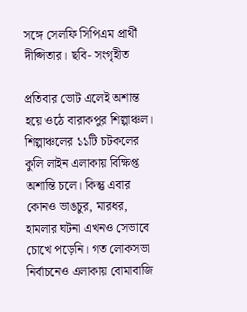সঙ্গে সেলফি সিপিএম প্রার্থী দীপ্সিতার। ছবি- সংগৃহীত

প্রতিবার ভোট এলেই অশান্ত হয়ে ওঠে বারাকপুর শিল্পাঞ্চল। শিল্পাঞ্চলের ১১টি চটকলের কুলি লাইন এলাকায় বিক্ষিপ্ত অশান্তি চলে। কিন্তু এবার কোনও ভাঙচুর, মারধর, হামলার ঘটনা এখনও সেভাবে চোখে পড়েনি। গত লোকসভা নির্বাচনেও এলাকায় বোমাবাজি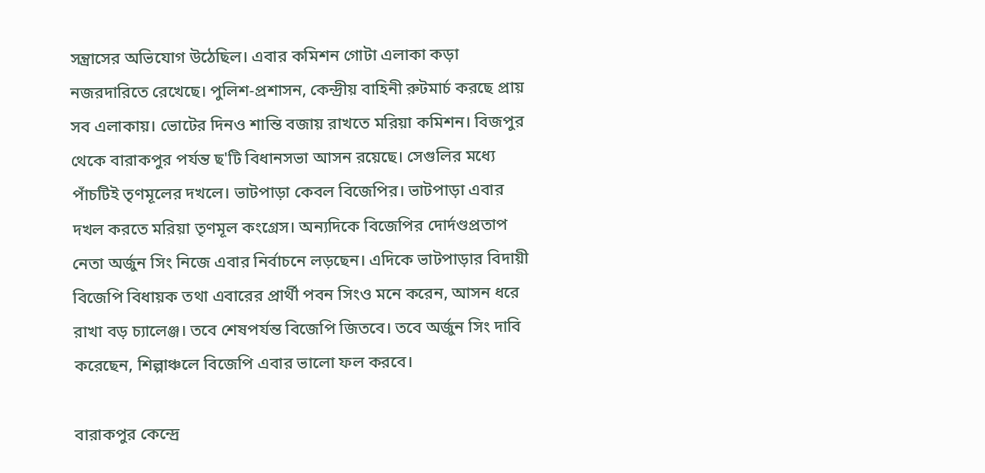সন্ত্রাসের অভিযোগ উঠেছিল। এবার কমিশন গোটা এলাকা কড়া নজরদারিতে রেখেছে। পুলিশ-প্রশাসন, কেন্দ্রীয় বাহিনী রুটমার্চ করছে প্রায় সব এলাকায়। ভোটের দিনও শান্তি বজায় রাখতে মরিয়া কমিশন। বিজপুর থেকে বারাকপুর পর্যন্ত ছ'টি বিধানসভা আসন রয়েছে। সেগুলির মধ্যে পাঁচটিই তৃণমূলের দখলে। ভাটপাড়া কেবল বিজেপির। ভাটপাড়া এবার দখল করতে মরিয়া তৃণমূল কংগ্রেস। অন্যদিকে বিজেপির দোর্দণ্ডপ্রতাপ নেতা অর্জুন সিং নিজে এবার নির্বাচনে লড়ছেন। এদিকে ভাটপাড়ার বিদায়ী বিজেপি বিধায়ক তথা এবারের প্রার্থী পবন সিংও মনে করেন, আসন ধরে রাখা বড় চ্যালেঞ্জ। তবে শেষপর্যন্ত বিজেপি জিতবে। তবে অর্জুন সিং দাবি করেছেন, শিল্পাঞ্চলে বিজেপি এবার ভালো ফল করবে।

বারাকপুর কেন্দ্রে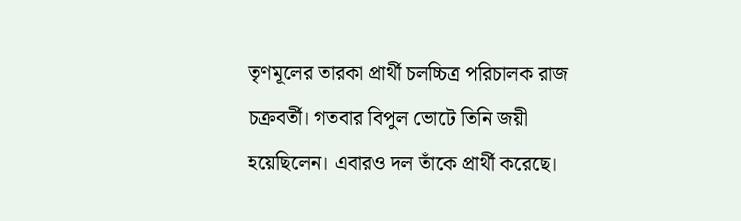তৃণমূলের তারকা প্রার্থী চলচ্চিত্র পরিচালক রাজ চক্রবর্তী। গতবার বিপুল ভোটে তিনি জয়ী হয়েছিলেন। এবারও দল তাঁকে প্রার্থী করেছে।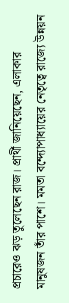প্রচারেও ঝড় তুলেছেন রাজ। প্রার্থী জানিয়েছেন, এলাকার মানুষজন তাঁর পাশে। মমতা বন্দ্যোপাধ্যায়ের নেতৃত্বে রাজ্যে উন্নয়ন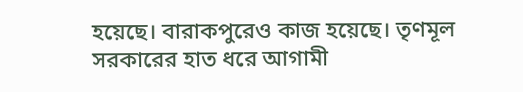হয়েছে। বারাকপুরেও কাজ হয়েছে। তৃণমূল সরকারের হাত ধরে আগামী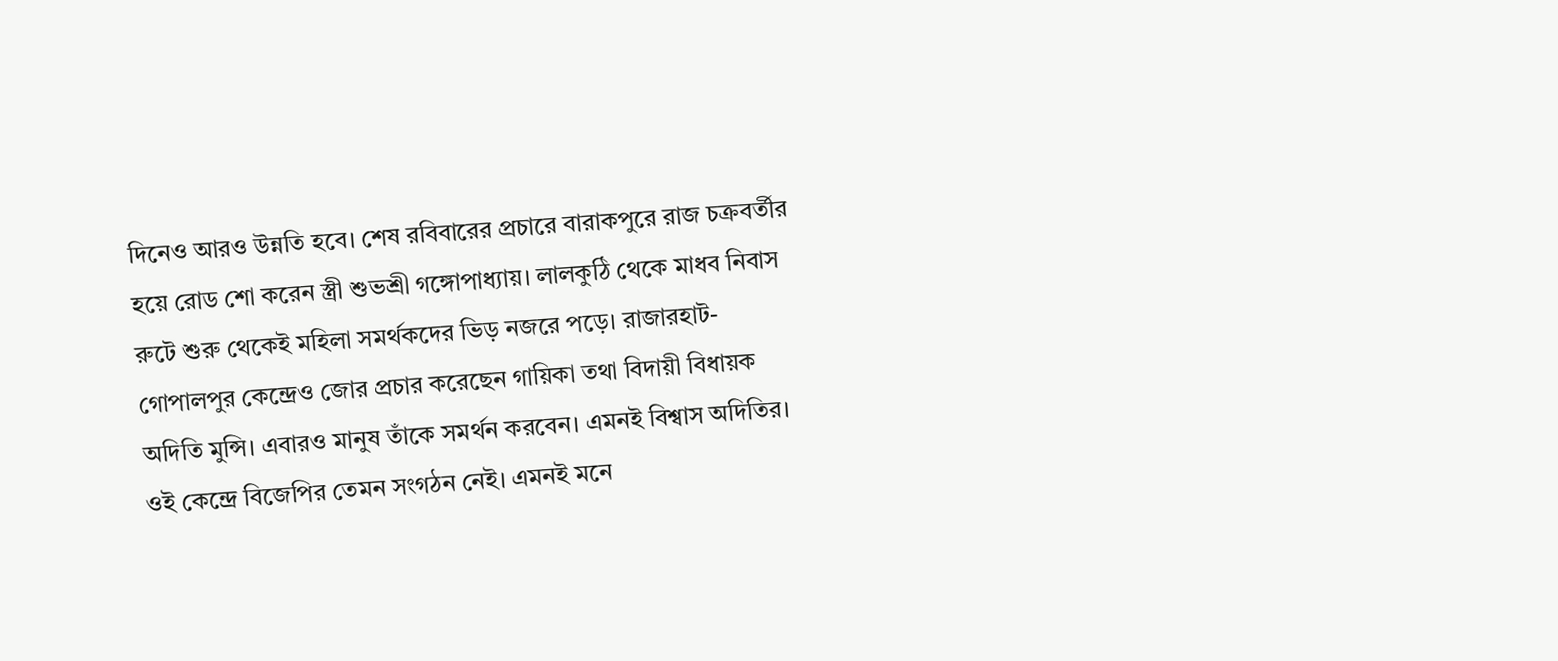দিনেও আরও উন্নতি হবে। শেষ রবিবারের প্রচারে বারাকপুরে রাজ চক্রবর্তীর হয়ে রোড শো করেন স্ত্রী শুভশ্রী গঙ্গোপাধ্যায়। লালকুঠি থেকে মাধব নিবাস রুটে শুরু থেকেই মহিলা সমর্থকদের ভিড় নজরে পড়ে। রাজারহাট-গোপালপুর কেন্দ্রেও জোর প্রচার করেছেন গায়িকা তথা বিদায়ী বিধায়ক অদিতি মুন্সি। এবারও মানুষ তাঁকে সমর্থন করবেন। এমনই বিশ্বাস অদিতির। ওই কেন্দ্রে বিজেপির তেমন সংগঠন নেই। এমনই মনে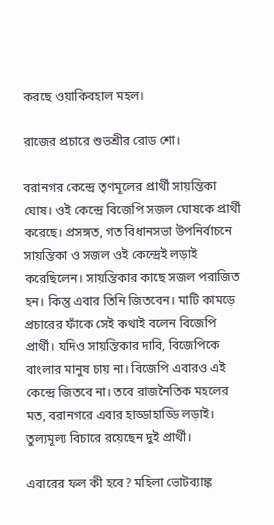করছে ওয়াকিবহাল মহল।

রাজের প্রচারে শুভশ্রীর রোড শো।

বরানগর কেন্দ্রে তৃণমূলের প্রার্থী সায়ন্তিকা ঘোষ। ওই কেন্দ্রে বিজেপি সজল ঘোষকে প্রার্থী করেছে। প্রসঙ্গত, গত বিধানসভা উপনির্বাচনে সায়ন্তিকা ও সজল ওই কেন্দ্রেই লড়াই করেছিলেন। সায়ন্তিকার কাছে সজল পরাজিত হন। কিন্তু এবার তিনি জিতবেন। মাটি কামড়ে প্রচারের ফাঁকে সেই কথাই বলেন বিজেপি প্রার্থী। যদিও সায়ন্তিকার দাবি, বিজেপিকে বাংলার মানুষ চায় না। বিজেপি এবারও এই কেন্দ্রে জিতবে না। তবে রাজনৈতিক মহলের মত, বরানগরে এবার হাড্ডাহাড্ডি লড়াই। তুল্যমূল্য বিচারে রয়েছেন দুই প্রার্থী।

এবারের ফল কী হবে? মহিলা ভোটব্যাঙ্ক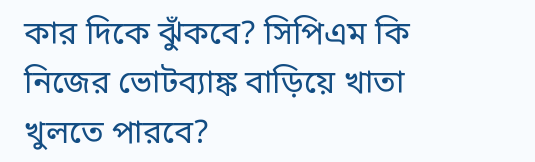কার দিকে ঝুঁকবে? সিপিএম কি নিজের ভোটব্যাঙ্ক বাড়িয়ে খাতা খুলতে পারবে?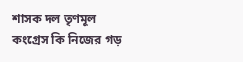শাসক দল তৃণমূল কংগ্রেস কি নিজের গড়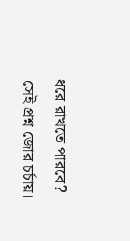ধরে রাখতে পারবে? সেই প্রশ্ন জোর চর্চায়।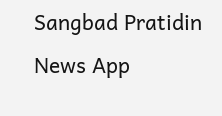Sangbad Pratidin News App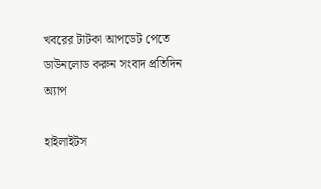খবরের টাটকা আপডেট পেতে ডাউনলোড করুন সংবাদ প্রতিদিন অ্যাপ

হাইলাইটস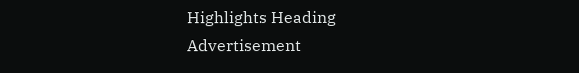Highlights Heading
Advertisement